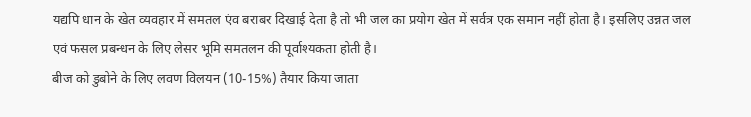यद्यपि धान के खेत व्यवहार में समतल एंव बराबर दिखाई देता है तो भी जल का प्रयोग खेत में सर्वत्र एक समान नहीं होता है। इसलिए उन्नत जल एवं फसल प्रबन्धन के लिए लेसर भूमि समतलन की पूर्वाश्यकता होती है।
बीज को डुबोने के लिए लवण विलयन (10-15%) तैयार किया जाता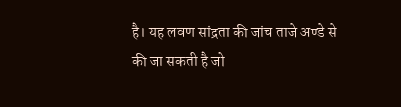है। यह लवण सांद्रता की जांच ताजे अण्डे से की जा सकती है जो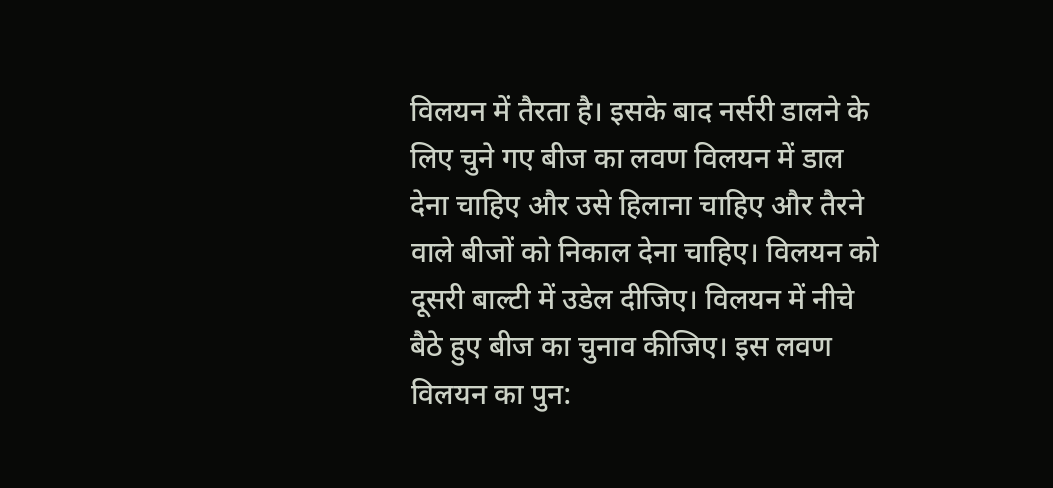विलयन में तैरता है। इसके बाद नर्सरी डालने के लिए चुने गए बीज का लवण विलयन में डाल देना चाहिए और उसे हिलाना चाहिए और तैरने वाले बीजों को निकाल देना चाहिए। विलयन को दूसरी बाल्टी में उडेल दीजिए। विलयन में नीचे बैठे हुए बीज का चुनाव कीजिए। इस लवण विलयन का पुन: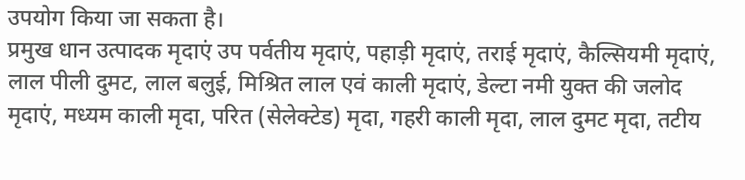उपयोग किया जा सकता है।
प्रमुख धान उत्पादक मृदाएं उप पर्वतीय मृदाएं, पहाड़ी मृदाएं, तराई मृदाएं, कैल्सियमी मृदाएं, लाल पीली दुमट, लाल बलुई, मिश्रित लाल एवं काली मृदाएं, डेल्टा नमी युक्त की जलोद मृदाएं, मध्यम काली मृदा, परित (सेलेक्टेड) मृदा, गहरी काली मृदा, लाल दुमट मृदा, तटीय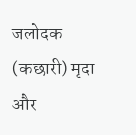जलोदक (कछारी) मृदा और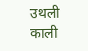उथली काली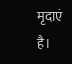मृदाएं है।